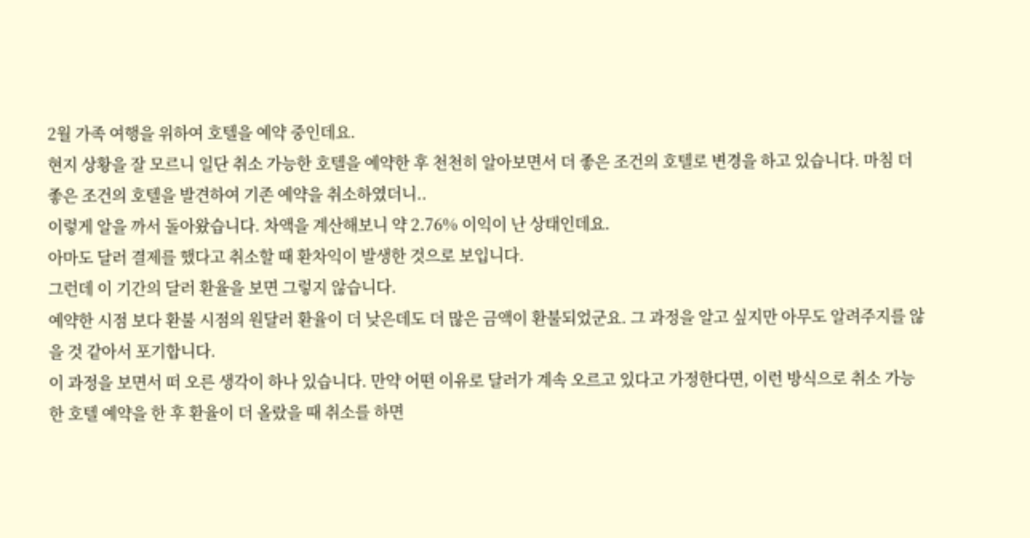2월 가족 여행을 위하여 호텔을 예약 중인데요.
현지 상황을 잘 모르니 일단 취소 가능한 호텔을 예약한 후 천천히 알아보면서 더 좋은 조건의 호텔로 변경을 하고 있습니다. 마침 더 좋은 조건의 호텔을 발견하여 기존 예약을 취소하였더니..
이렇게 알을 까서 돌아왔습니다. 차액을 계산해보니 약 2.76% 이익이 난 상태인데요.
아마도 달러 결제를 했다고 취소할 때 환차익이 발생한 것으로 보입니다.
그런데 이 기간의 달러 환율을 보면 그렇지 않습니다.
예약한 시점 보다 환불 시점의 원달러 환율이 더 낮은데도 더 많은 금액이 환불되었군요. 그 과정을 알고 싶지만 아무도 알려주지를 않을 것 같아서 포기합니다.
이 과정을 보면서 떠 오른 생각이 하나 있습니다. 만약 어떤 이유로 달러가 계속 오르고 있다고 가정한다면, 이런 방식으로 취소 가능한 호텔 예약을 한 후 환율이 더 올랐을 때 취소를 하면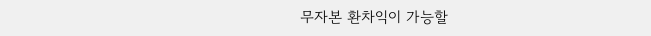무자본 환차익이 가능할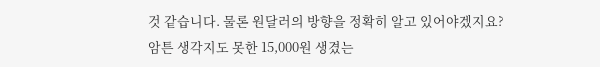것 같습니다. 물론 원달러의 방향을 정확히 알고 있어야겠지요?
암튼 생각지도 못한 15,000원 생겼는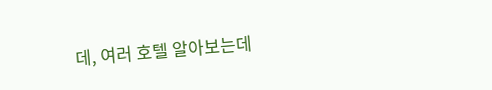데, 여러 호텔 알아보는데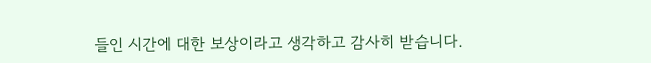들인 시간에 대한 보상이라고 생각하고 감사히 받습니다.